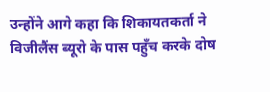उन्होंने आगे कहा कि शिकायतकर्ता ने विजीलैंस ब्यूरो के पास पहुँच करके दोष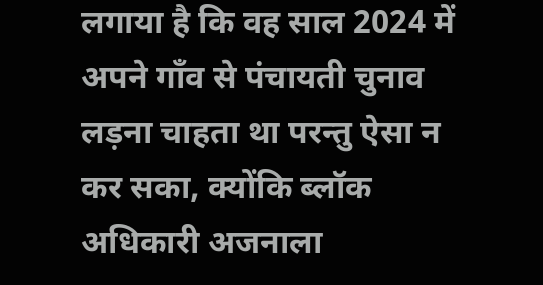लगाया है कि वह साल 2024 में अपने गाँव से पंचायती चुनाव लड़ना चाहता था परन्तु ऐसा न कर सका, क्योंकि ब्लॉक अधिकारी अजनाला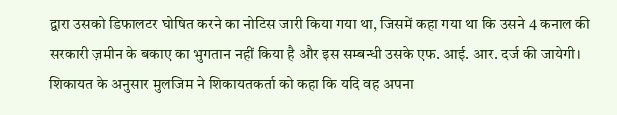द्वारा उसको डिफालटर घोषित करने का नोटिस जारी किया गया था, जिसमें कहा गया था कि उसने 4 कनाल की सरकारी ज़मीन के बकाए का भुगतान नहीं किया है और इस सम्बन्धी उसके एफ. आई. आर. दर्ज की जायेगी। शिकायत के अनुसार मुलजिम ने शिकायतकर्ता को कहा कि यदि वह अपना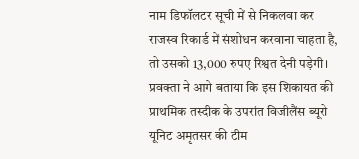नाम डिफॉलटर सूची में से निकलवा कर राजस्व रिकार्ड में संशोधन करवाना चाहता है, तो उसको 13,000 रुपए रिश्वत देनी पड़ेगी। प्रवक्ता ने आगे बताया कि इस शिकायत की प्राथमिक तस्दीक के उपरांत विजीलैंस ब्यूरो यूनिट अमृतसर की टीम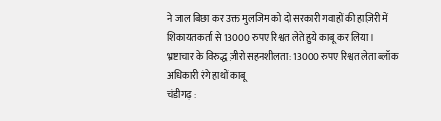ने जाल बिछा कर उक्त मुलजिम को दो सरकारी गवाहों की हाज़िरी में शिकायतकर्ता से 13000 रुपए रिश्वत लेते हुये काबू कर लिया।
भ्रष्टाचार के विरुद्ध ज़ीरो सहनशीलता: 13000 रुपए रिश्वत लेता ब्लॉक अधिकारी रंगे हाथों काबू
चंडीगढ़ :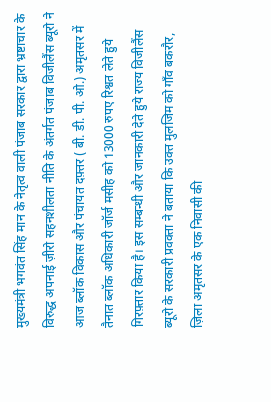मुख्यमंत्री भगवंत सिंह मान के नेतृत्व वाली पंजाब सरकार द्वारा भ्रष्टाचार के विरुद्ध अपनाई ज़ीरो सहनशीलता नीति के अंतर्गत पंजाब विजीलैंस ब्यूरो ने आज ब्लॉक विकास और पंचायत दफ़्तर ( बी. डी. पी. ओ.) अमृतसर में तैनात ब्लॉक अधिकारी जॉर्ज मसीह को 13000 रुपए रिश्वत लेते हुये गिरफ़्तार किया है। इस सम्बन्धी और जानकारी देते हुये राज्य विजीलैंस ब्यूरो के सरकारी प्रवक्ता ने बताया कि उक्त मुलजिम को गाँव बकरौर, ज़िला अमृतसर के एक निवासी की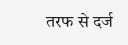तरफ से दर्ज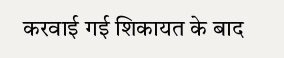करवाई गई शिकायत के बाद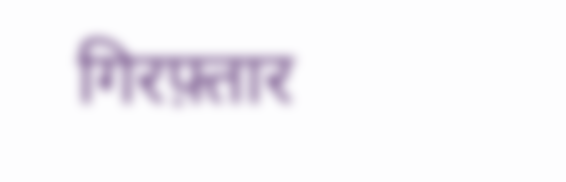गिरफ़्तार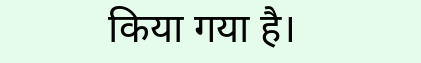किया गया है।